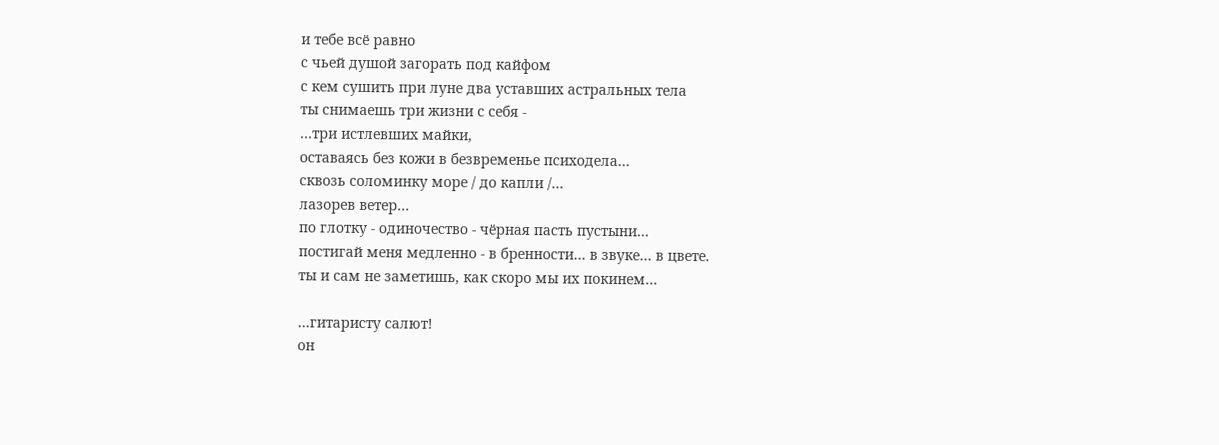и тебе всё равно
с чьей душой загорать под кайфом
с кем сушить при луне два уставших астральных тела
ты снимаешь три жизни с себя -
…три истлевших майки,
оставаясь без кожи в безвременье психодела…
сквозь соломинку море / до капли /…
лазорев ветер…
по глотку - одиночество - чёрная пасть пустыни…
постигай меня медленно - в бренности… в звуке… в цвете.
ты и сам не заметишь, как скоро мы их покинем…

…гитаристу салют!
он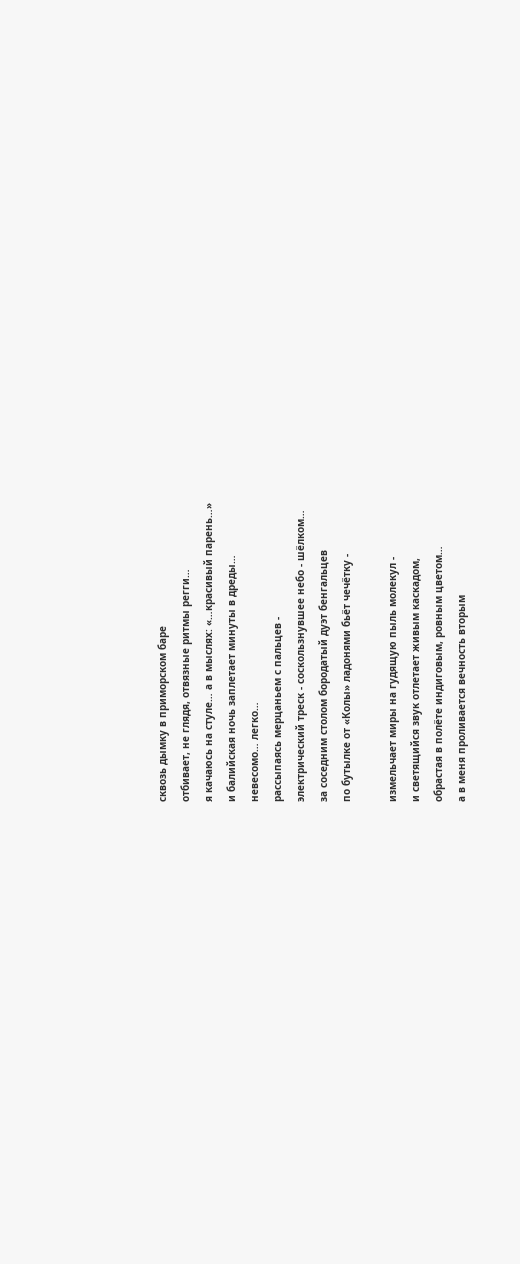сквозь дымку в приморском баре
отбивает, не глядя, отвязные ритмы регги…
я качаюсь на стуле… а в мыслях: «…красивый парень…»
и балийская ночь заплетает минуты в дреды…
невесомо… легко…
рассыпаясь мерцаньем с пальцев -
электрический треск - соскользнувшее небо - шёлком…
за соседним столом бородатый дуэт бенгальцев
по бутылке от «Колы» ладонями бьёт чечётку -

измельчает миры на гудящую пыль молекул -
и светящийся звук отлетает живым каскадом,
обрастая в полёте индиговым, ровным цветом…
а в меня проливается вечность вторым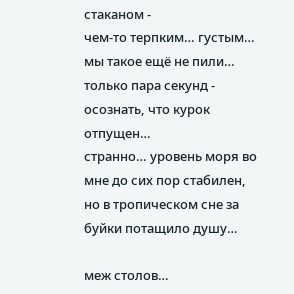стаканом -
чем-то терпким… густым…
мы такое ещё не пили…
только пара секунд - осознать, что курок отпущен…
странно… уровень моря во мне до сих пор стабилен,
но в тропическом сне за буйки потащило душу…

меж столов…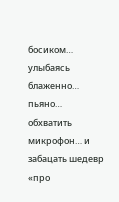босиком…
улыбаясь блаженно… пьяно…
обхватить микрофон… и забацать шедевр «про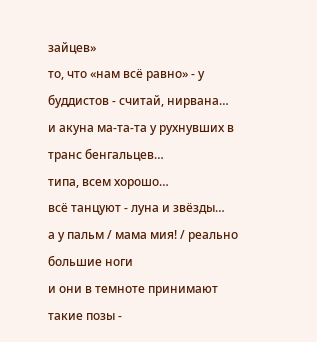зайцев»
то, что «нам всё равно» - у буддистов - считай, нирвана…
и акуна ма-та-та у рухнувших в транс бенгальцев…
типа, всем хорошо…
всё танцуют - луна и звёзды…
а у пальм / мама мия! / реально большие ноги
и они в темноте принимают такие позы -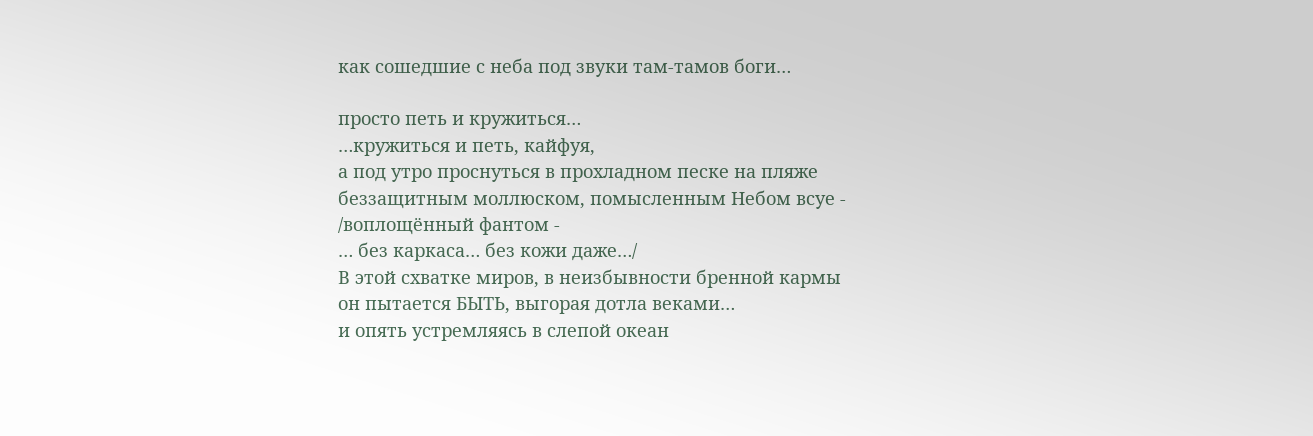как сошедшие с неба под звуки там-тамов боги…

просто петь и кружиться…
…кружиться и петь, кайфуя,
а под утро проснуться в прохладном песке на пляже
беззащитным моллюском, помысленным Небом всуе -
/воплощённый фантом -
… без каркаса… без кожи даже…/
В этой схватке миров, в неизбывности бренной кармы
он пытается БЫТЬ, выгорая дотла веками…
и опять устремляясь в слепой океан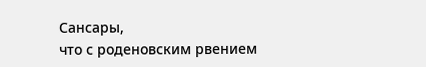Сансары,
что с роденовским рвением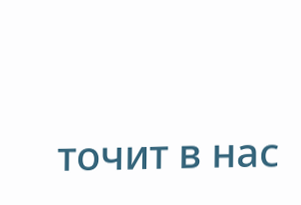точит в нас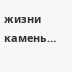жизни камень…